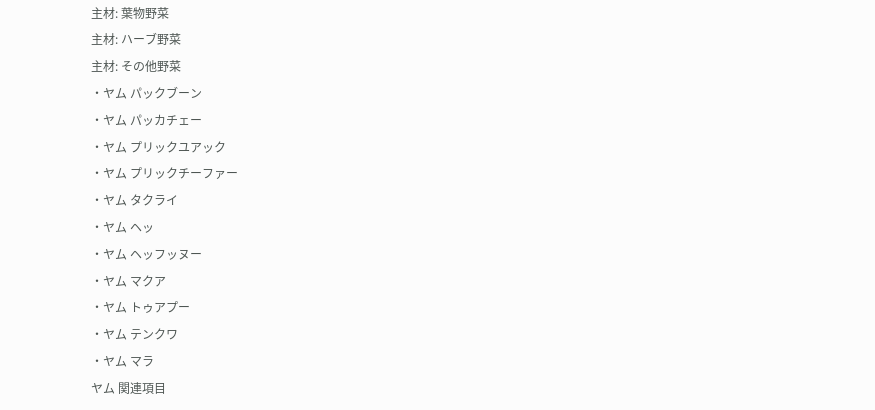主材: 葉物野菜
主材: ハーブ野菜
主材: その他野菜
・ヤム パックブーン
・ヤム パッカチェー
・ヤム プリックユアック
・ヤム プリックチーファー
・ヤム タクライ
・ヤム ヘッ
・ヤム ヘッフッヌー
・ヤム マクア
・ヤム トゥアプー
・ヤム テンクワ
・ヤム マラ
ヤム 関連項目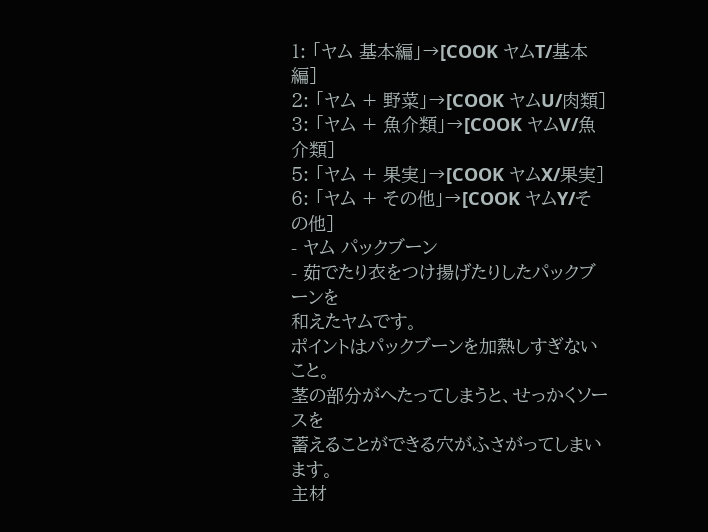1: 「ヤム 基本編」→[COOK ヤムT/基本編]
2: 「ヤム + 野菜」→[COOK ヤムU/肉類]
3: 「ヤム + 魚介類」→[COOK ヤムV/魚介類]
5: 「ヤム + 果実」→[COOK ヤムX/果実]
6: 「ヤム + その他」→[COOK ヤムY/その他]
- ヤム パックブーン
- 茹でたり衣をつけ揚げたりしたパックブーンを
和えたヤムです。
ポイントはパックブーンを加熱しすぎないこと。
茎の部分がへたってしまうと、せっかくソースを
蓄えることができる穴がふさがってしまいます。
主材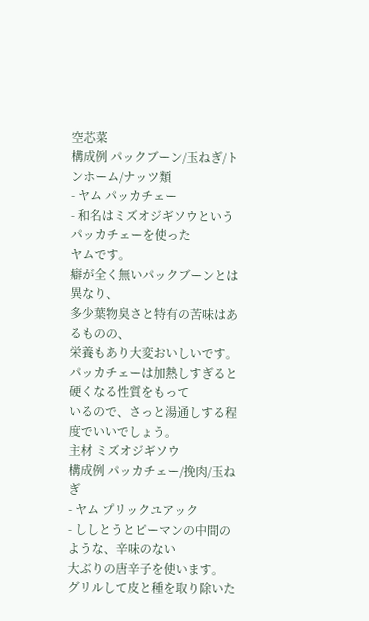空芯菜
構成例 パックブーン/玉ねぎ/トンホーム/ナッツ類
- ヤム パッカチェー
- 和名はミズオジギソウというパッカチェーを使った
ヤムです。
癖が全く無いパックブーンとは異なり、
多少葉物臭さと特有の苦味はあるものの、
栄養もあり大変おいしいです。
パッカチェーは加熱しすぎると硬くなる性質をもって
いるので、さっと湯通しする程度でいいでしょう。
主材 ミズオジギソウ
構成例 パッカチェー/挽肉/玉ねぎ
- ヤム プリックユアック
- ししとうとピーマンの中間のような、辛味のない
大ぶりの唐辛子を使います。
グリルして皮と種を取り除いた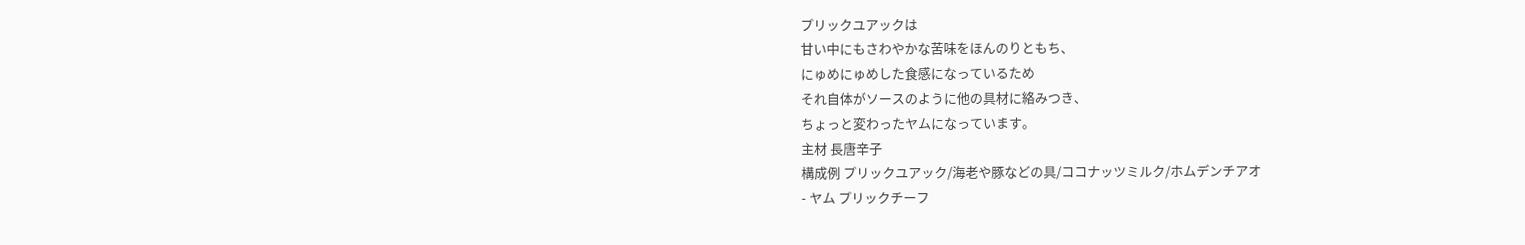プリックユアックは
甘い中にもさわやかな苦味をほんのりともち、
にゅめにゅめした食感になっているため
それ自体がソースのように他の具材に絡みつき、
ちょっと変わったヤムになっています。
主材 長唐辛子
構成例 プリックユアック/海老や豚などの具/ココナッツミルク/ホムデンチアオ
- ヤム プリックチーフ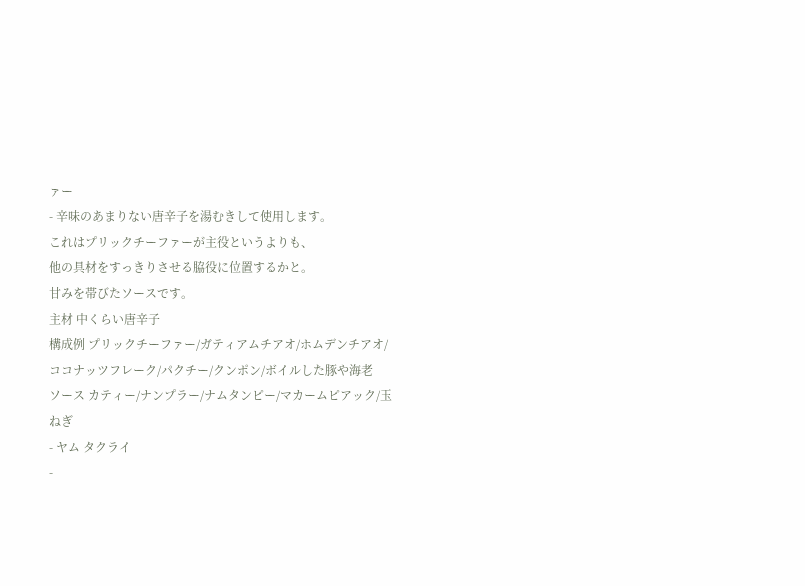ァー
- 辛味のあまりない唐辛子を湯むきして使用します。
これはプリックチーファーが主役というよりも、
他の具材をすっきりさせる脇役に位置するかと。
甘みを帯びたソースです。
主材 中くらい唐辛子
構成例 プリックチーファー/ガティアムチアオ/ホムデンチアオ/ココナッツフレーク/パクチー/クンポン/ボイルした豚や海老
ソース カティー/ナンプラー/ナムタンピー/マカームピアック/玉ねぎ
- ヤム タクライ
-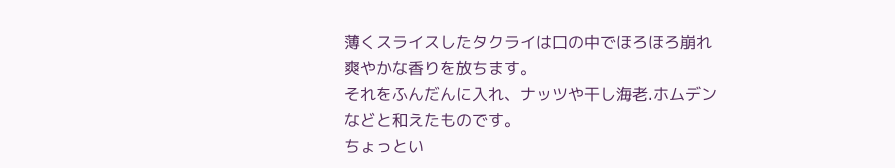薄くスライスしたタクライは口の中でほろほろ崩れ
爽やかな香りを放ちます。
それをふんだんに入れ、ナッツや干し海老.ホムデン
などと和えたものです。
ちょっとい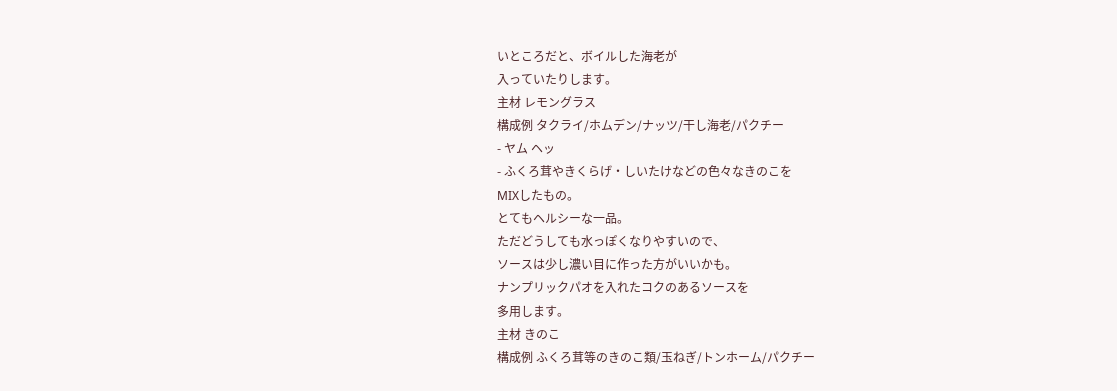いところだと、ボイルした海老が
入っていたりします。
主材 レモングラス
構成例 タクライ/ホムデン/ナッツ/干し海老/パクチー
- ヤム ヘッ
- ふくろ茸やきくらげ・しいたけなどの色々なきのこを
MIXしたもの。
とてもヘルシーな一品。
ただどうしても水っぽくなりやすいので、
ソースは少し濃い目に作った方がいいかも。
ナンプリックパオを入れたコクのあるソースを
多用します。
主材 きのこ
構成例 ふくろ茸等のきのこ類/玉ねぎ/トンホーム/パクチー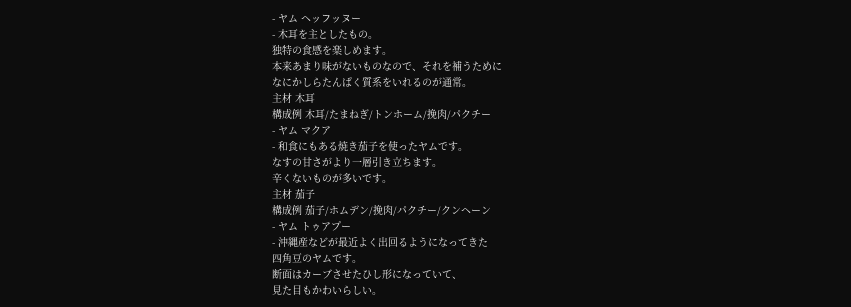- ヤム ヘッフッヌー
- 木耳を主としたもの。
独特の食感を楽しめます。
本来あまり味がないものなので、それを補うために
なにかしらたんぱく質系をいれるのが通常。
主材 木耳
構成例 木耳/たまねぎ/トンホーム/挽肉/パクチー
- ヤム マクア
- 和食にもある焼き茄子を使ったヤムです。
なすの甘さがより一層引き立ちます。
辛くないものが多いです。
主材 茄子
構成例 茄子/ホムデン/挽肉/パクチー/クンヘーン
- ヤム トゥアプー
- 沖縄産などが最近よく出回るようになってきた
四角豆のヤムです。
断面はカーブさせたひし形になっていて、
見た目もかわいらしい。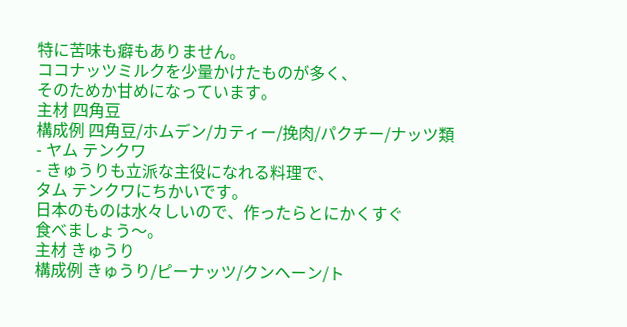特に苦味も癖もありません。
ココナッツミルクを少量かけたものが多く、
そのためか甘めになっています。
主材 四角豆
構成例 四角豆/ホムデン/カティー/挽肉/パクチー/ナッツ類
- ヤム テンクワ
- きゅうりも立派な主役になれる料理で、
タム テンクワにちかいです。
日本のものは水々しいので、作ったらとにかくすぐ
食べましょう〜。
主材 きゅうり
構成例 きゅうり/ピーナッツ/クンヘーン/ト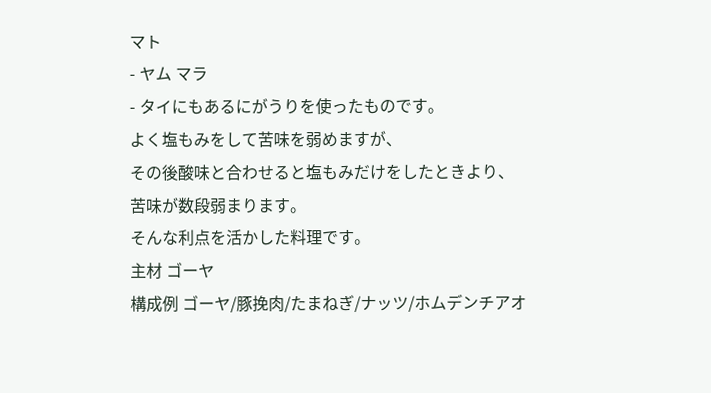マト
- ヤム マラ
- タイにもあるにがうりを使ったものです。
よく塩もみをして苦味を弱めますが、
その後酸味と合わせると塩もみだけをしたときより、
苦味が数段弱まります。
そんな利点を活かした料理です。
主材 ゴーヤ
構成例 ゴーヤ/豚挽肉/たまねぎ/ナッツ/ホムデンチアオ